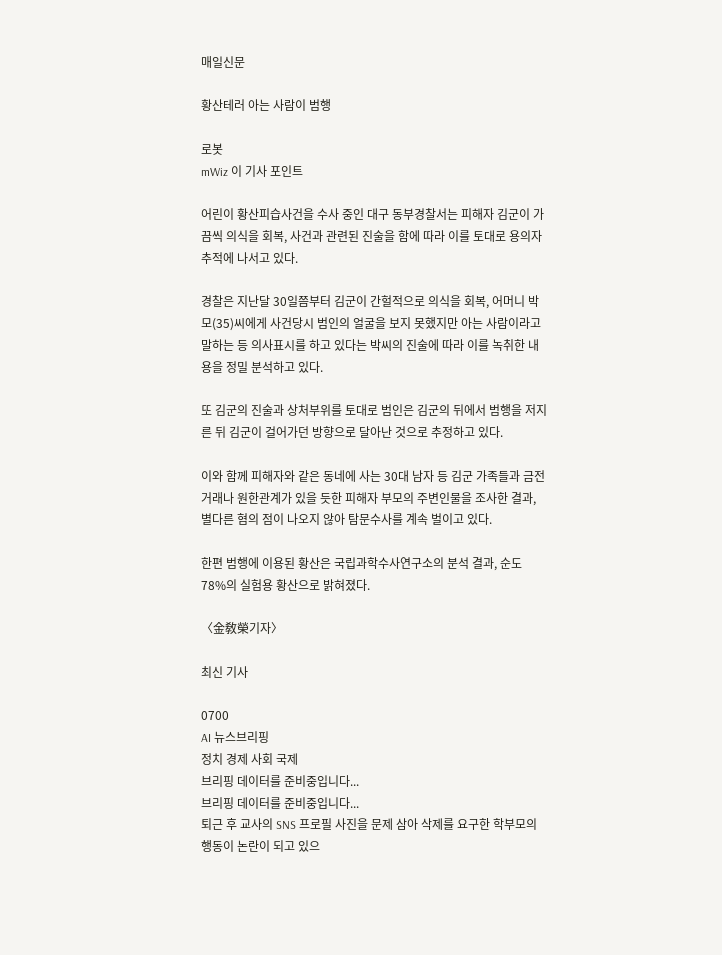매일신문

황산테러 아는 사람이 범행

로봇
mWiz 이 기사 포인트

어린이 황산피습사건을 수사 중인 대구 동부경찰서는 피해자 김군이 가끔씩 의식을 회복, 사건과 관련된 진술을 함에 따라 이를 토대로 용의자 추적에 나서고 있다.

경찰은 지난달 30일쯤부터 김군이 간헐적으로 의식을 회복, 어머니 박모(35)씨에게 사건당시 범인의 얼굴을 보지 못했지만 아는 사람이라고 말하는 등 의사표시를 하고 있다는 박씨의 진술에 따라 이를 녹취한 내용을 정밀 분석하고 있다.

또 김군의 진술과 상처부위를 토대로 범인은 김군의 뒤에서 범행을 저지른 뒤 김군이 걸어가던 방향으로 달아난 것으로 추정하고 있다.

이와 함께 피해자와 같은 동네에 사는 30대 남자 등 김군 가족들과 금전거래나 원한관계가 있을 듯한 피해자 부모의 주변인물을 조사한 결과, 별다른 혐의 점이 나오지 않아 탐문수사를 계속 벌이고 있다.

한편 범행에 이용된 황산은 국립과학수사연구소의 분석 결과, 순도 78%의 실험용 황산으로 밝혀졌다.

〈金敎榮기자〉

최신 기사

0700
AI 뉴스브리핑
정치 경제 사회 국제
브리핑 데이터를 준비중입니다...
브리핑 데이터를 준비중입니다...
퇴근 후 교사의 SNS 프로필 사진을 문제 삼아 삭제를 요구한 학부모의 행동이 논란이 되고 있으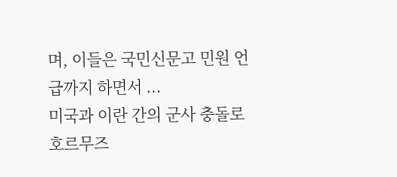며, 이들은 국민신문고 민원 언급까지 하면서 ...
미국과 이란 간의 군사 충돌로 호르무즈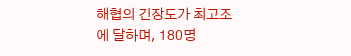해협의 긴장도가 최고조에 달하며, 180명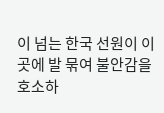이 넘는 한국 선원이 이곳에 발 묶여 불안감을 호소하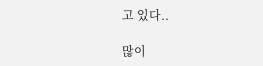고 있다..

많이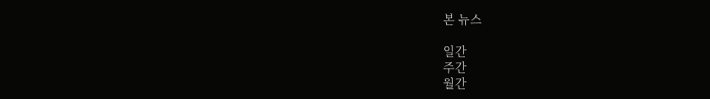본 뉴스

일간
주간
월간